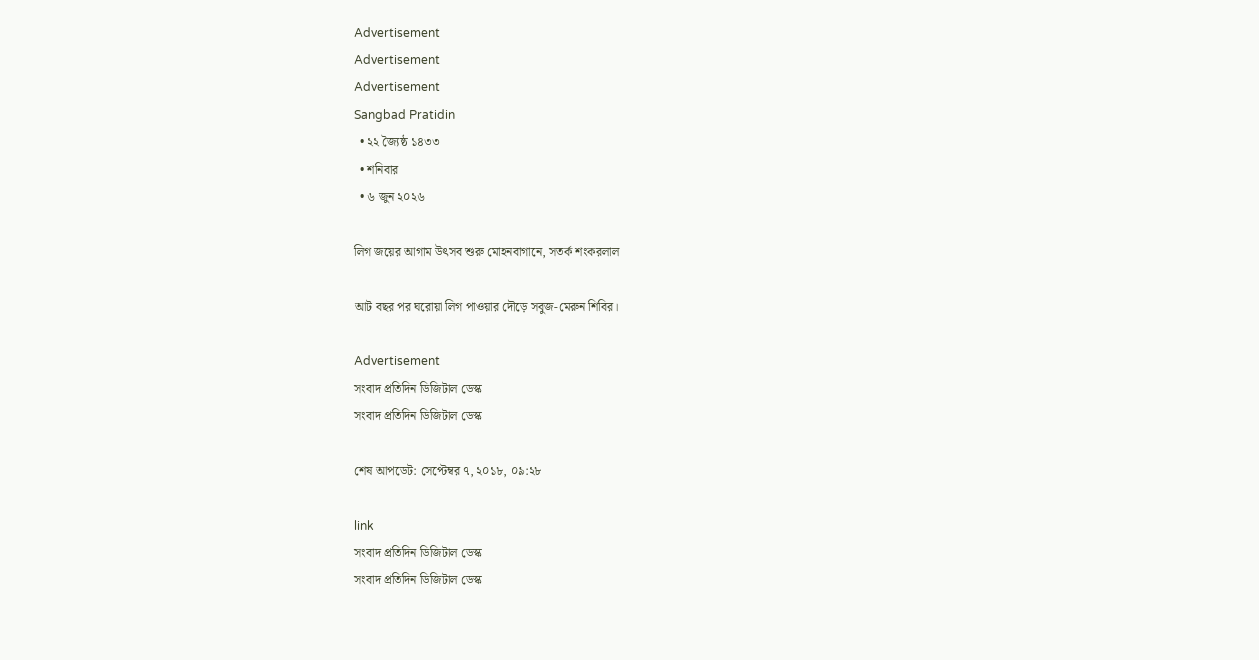Advertisement
Advertisement
Advertisement
Sangbad Pratidin
  • ২২ জ্যৈষ্ঠ ১৪৩৩
  • শনিবার
  • ৬ জুন ২০২৬

লিগ জয়ের আগাম উৎসব শুরু মোহনবাগানে, সতর্ক শংকরলাল

আট বছর পর ঘরোয়া লিগ পাওয়ার দৌড়ে সবুজ-মেরুন শিবির।

Advertisement
সংবাদ প্রতিদিন ডিজিটাল ডেস্ক
সংবাদ প্রতিদিন ডিজিটাল ডেস্ক

শেষ আপডেট: সেপ্টেম্বর ৭, ২০১৮, ০৯:২৮

link
সংবাদ প্রতিদিন ডিজিটাল ডেস্ক
সংবাদ প্রতিদিন ডিজিটাল ডেস্ক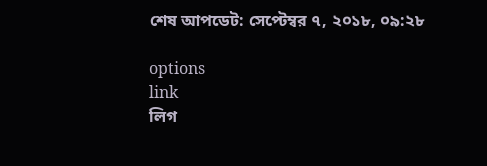শেষ আপডেট: সেপ্টেম্বর ৭, ২০১৮, ০৯:২৮

options
link
লিগ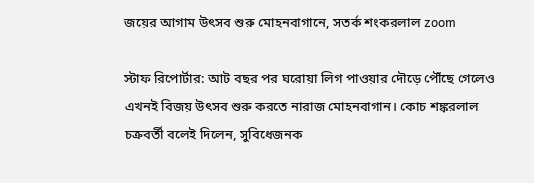জয়ের আগাম উৎসব শুরু মোহনবাগানে, সতর্ক শংকরলাল zoom

স্টাফ রিপোর্টার: আট বছর পর ঘরোয়া লিগ পাওয়ার দৌড়ে পৌঁছে গেলেও এখনই বিজয় উৎসব শুরু করতে নারাজ মোহনবাগান। কোচ শঙ্করলাল চক্রবর্তী বলেই দিলেন, সুবিধেজনক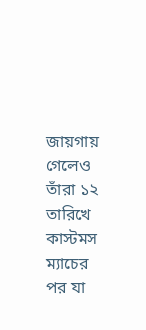জায়গায় গেলেও তাঁরা ১২ তারিখে কাস্টমস ম্যাচের পর যা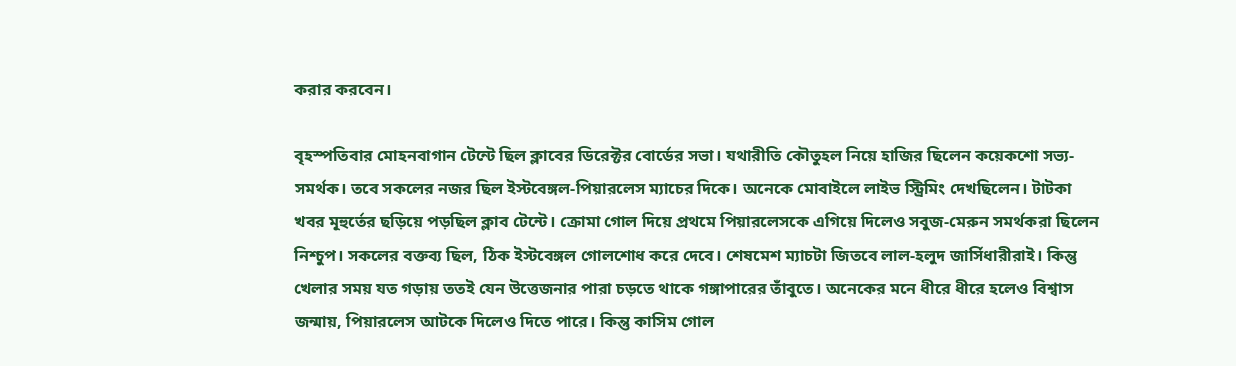করার করবেন।

বৃহস্পতিবার মোহনবাগান টেন্টে ছিল ক্লাবের ডিরেক্টর বোর্ডের সভা। যথারীতি কৌতুহল নিয়ে হাজির ছিলেন কয়েকশো সভ্য-সমর্থক। তবে সকলের নজর ছিল ইস্টবেঙ্গল-পিয়ারলেস ম্যাচের দিকে। অনেকে মোবাইলে লাইভ স্ট্রিমিং দেখছিলেন। টাটকা খবর মূহুর্তের ছড়িয়ে পড়ছিল ক্লাব টেন্টে। ক্রোমা গোল দিয়ে প্রথমে পিয়ারলেসকে এগিয়ে দিলেও সবুজ-মেরুন সমর্থকরা ছিলেন নিশ্চুপ। সকলের বক্তব্য ছিল, ঠিক ইস্টবেঙ্গল গোলশোধ করে দেবে। শেষমেশ ম্যাচটা জিতবে লাল-হলুদ জার্সিধারীরাই। কিন্তু খেলার সময় যত গড়ায় ততই যেন উত্তেজনার পারা চড়তে থাকে গঙ্গাপারের তাঁবুতে। অনেকের মনে ধীরে ধীরে হলেও বিশ্বাস জন্মায়, পিয়ারলেস আটকে দিলেও দিতে পারে। কিন্তু কাসিম গোল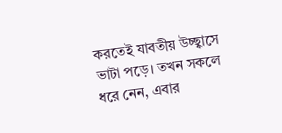করতেই যাবতীয় উচ্ছ্বাসে ভাটা পড়ে। তখন সকলে ধরে নেন, এবার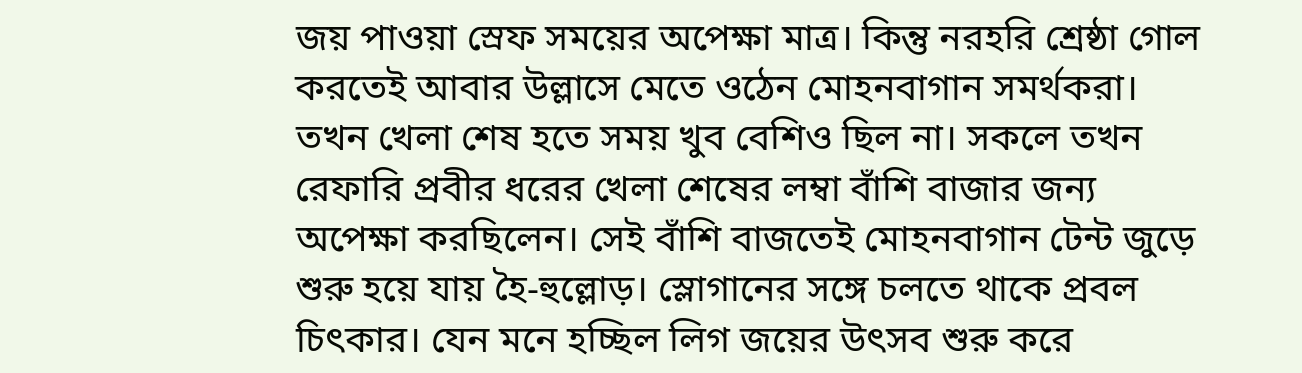জয় পাওয়া স্রেফ সময়ের অপেক্ষা মাত্র। কিন্তু নরহরি শ্রেষ্ঠা গোল করতেই আবার উল্লাসে মেতে ওঠেন মোহনবাগান সমর্থকরা। তখন খেলা শেষ হতে সময় খুব বেশিও ছিল না। সকলে তখন রেফারি প্রবীর ধরের খেলা শেষের লম্বা বাঁশি বাজার জন্য অপেক্ষা করছিলেন। সেই বাঁশি বাজতেই মোহনবাগান টেন্ট জুড়ে শুরু হয়ে যায় হৈ-হুল্লোড়। স্লোগানের সঙ্গে চলতে থাকে প্রবল চিৎকার। যেন মনে হচ্ছিল লিগ জয়ের উৎসব শুরু করে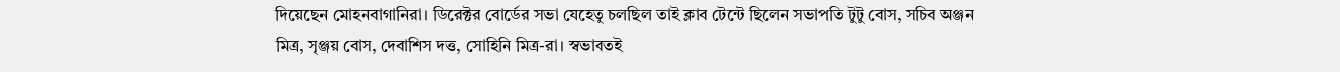দিয়েছেন মোহনবাগানিরা। ডিরেক্টর বোর্ডের সভা যেহেতু চলছিল তাই ক্লাব টেন্টে ছিলেন সভাপতি টুটু বোস, সচিব অঞ্জন মিত্র, সৃঞ্জয় বোস, দেবাশিস দত্ত, সোহিনি মিত্র-রা। স্বভাবতই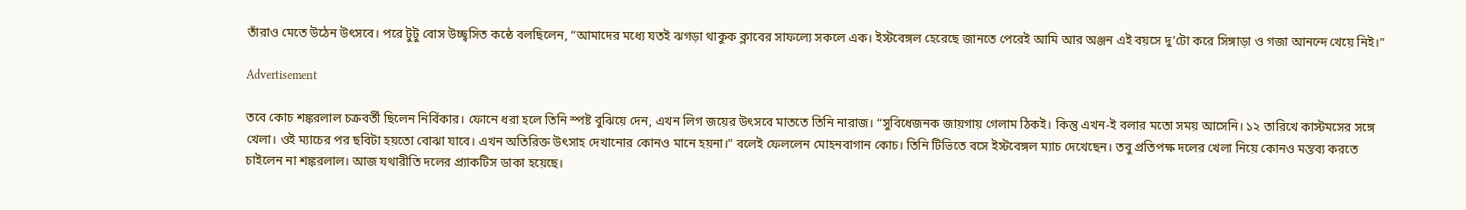তাঁরাও মেতে উঠেন উৎসবে। পরে টুটু বোস উচ্ছ্বসিত কন্ঠে বলছিলেন, “আমাদের মধ্যে যতই ঝগড়া থাকুক ক্লাবের সাফল্যে সকলে এক। ইস্টবেঙ্গল হেরেছে জানতে পেরেই আমি আর অঞ্জন এই বয়সে দু’টো করে সিঙ্গাড়া ও গজা আনন্দে খেয়ে নিই।”

Advertisement

তবে কোচ শঙ্করলাল চক্রবর্তী ছিলেন নির্বিকার। ফোনে ধরা হলে তিনি স্পষ্ট বুঝিয়ে দেন, এখন লিগ জয়ের উৎসবে মাততে তিনি নারাজ। “সুবিধেজনক জায়গায় গেলাম ঠিকই। কিন্তু এখন-ই বলার মতো সময় আসেনি। ১২ তারিখে কাস্টমসের সঙ্গে খেলা। ওই ম্যাচের পর ছবিটা হয়তো বোঝা যাবে। এখন অতিরিক্ত উৎসাহ দেখানোর কোনও মানে হয়না।” বলেই ফেললেন মোহনবাগান কোচ। তিনি টিভিতে বসে ইস্টবেঙ্গল ম্যাচ দেখেছেন। তবু প্রতিপক্ষ দলের খেলা নিয়ে কোনও মন্তব্য করতে চাইলেন না শঙ্করলাল। আজ যথারীতি দলের প্র‌্যাকটিস ডাকা হয়েছে।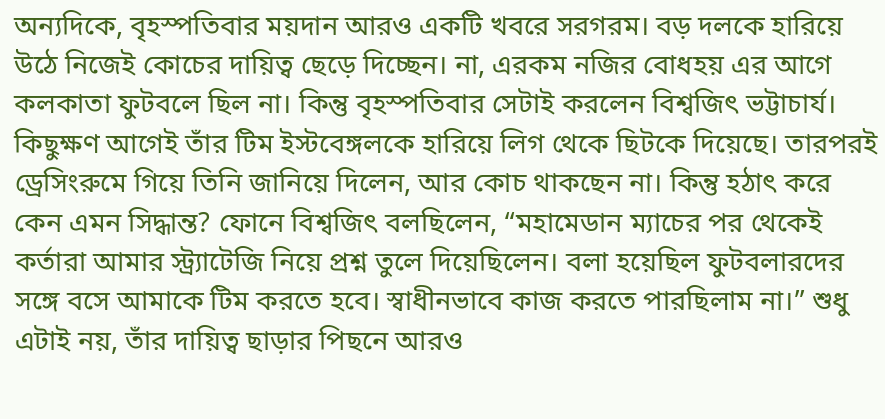অন্যদিকে, বৃহস্পতিবার ময়দান আরও একটি খবরে সরগরম। বড় দলকে হারিয়ে উঠে নিজেই কোচের দায়িত্ব ছেড়ে দিচ্ছেন। না, এরকম নজির বোধহয় এর আগে কলকাতা ফুটবলে ছিল না। কিন্তু বৃহস্পতিবার সেটাই করলেন বিশ্বজিৎ ভট্টাচার্য। কিছুক্ষণ আগেই তাঁর টিম ইস্টবেঙ্গলকে হারিয়ে লিগ থেকে ছিটকে দিয়েছে। তারপরই ড্রেসিংরুমে গিয়ে তিনি জানিয়ে দিলেন, আর কোচ থাকছেন না। কিন্তু হঠাৎ করে কেন এমন সিদ্ধান্ত? ফোনে বিশ্বজিৎ বলছিলেন, “মহামেডান ম্যাচের পর থেকেই কর্তারা আমার স্ট্র্যাটেজি নিয়ে প্রশ্ন তুলে দিয়েছিলেন। বলা হয়েছিল ফুটবলারদের সঙ্গে বসে আমাকে টিম করতে হবে। স্বাধীনভাবে কাজ করতে পারছিলাম না।” শুধু এটাই নয়, তাঁর দায়িত্ব ছাড়ার পিছনে আরও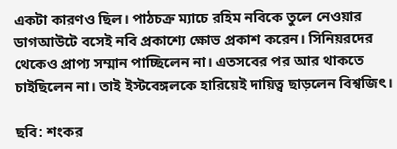একটা কারণও ছিল। পাঠচক্র ম্যাচে রহিম নবিকে তুলে নেওয়ার ডাগআউটে বসেই নবি প্রকাশ্যে ক্ষোভ প্রকাশ করেন। সিনিয়রদের থেকেও প্রাপ্য সম্মান পাচ্ছিলেন না। এতসবের পর আর থাকতে চাইছিলেন না। তাই ইস্টবেঙ্গলকে হারিয়েই দায়িত্ব ছাড়লেন বিশ্বজিৎ।

ছবি: শংকর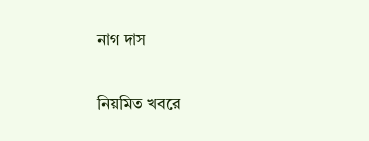নাগ দাস

নিয়মিত খবরে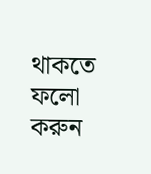থাকতে ফলো করুন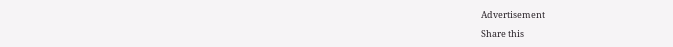Advertisement

Share this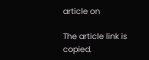article on

The article link is copied.